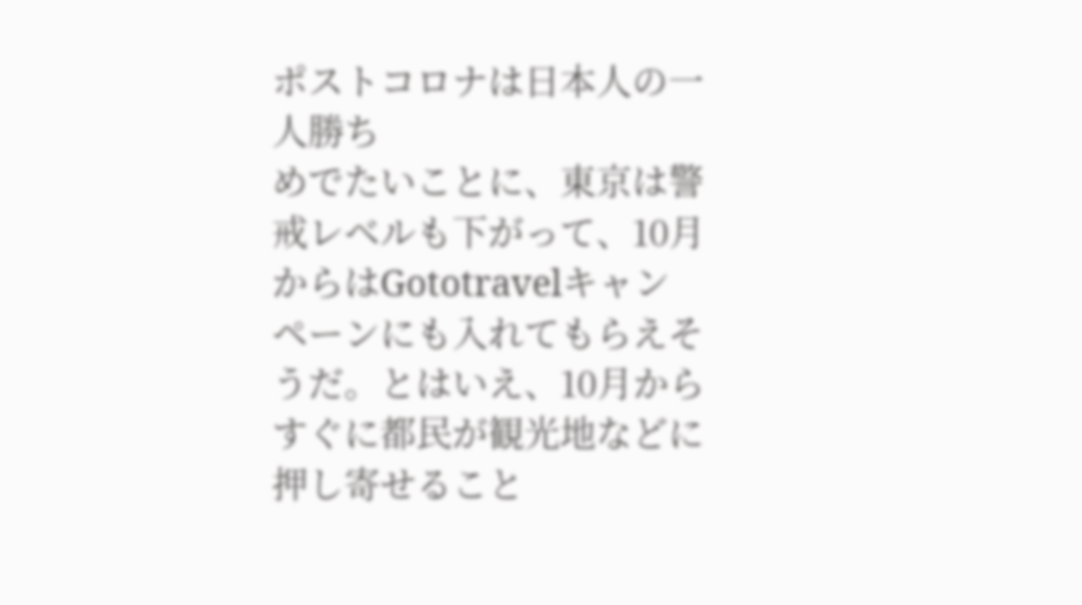ポストコロナは日本人の一人勝ち
めでたいことに、東京は警戒レベルも下がって、10月からはGototravelキャンペーンにも入れてもらえそうだ。とはいえ、10月からすぐに都民が観光地などに押し寄せること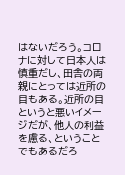はないだろう。コロナに対して日本人は慎重だし、田舎の両親にとっては近所の目もある。近所の目というと悪いイメージだが、他人の利益を慮る、ということでもあるだろ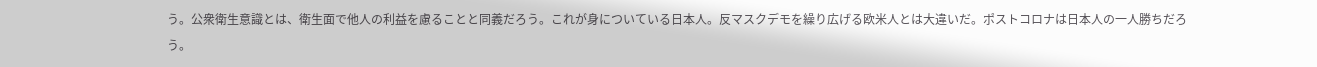う。公衆衛生意識とは、衛生面で他人の利益を慮ることと同義だろう。これが身についている日本人。反マスクデモを繰り広げる欧米人とは大違いだ。ポストコロナは日本人の一人勝ちだろう。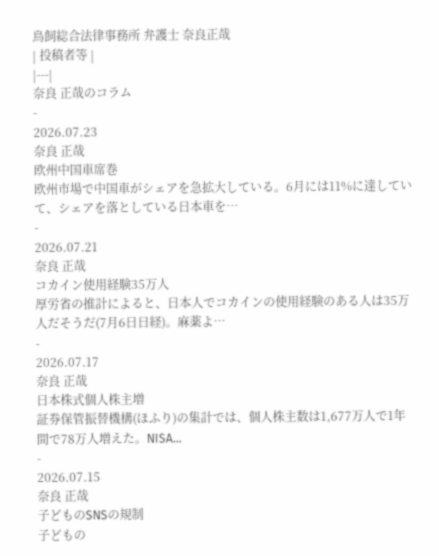鳥飼総合法律事務所 弁護士 奈良正哉
| 投稿者等 |
|---|
奈良 正哉のコラム
-
2026.07.23
奈良 正哉
欧州中国車席巻
欧州市場で中国車がシェアを急拡大している。6月には11%に達していて、シェアを落としている日本車を…
-
2026.07.21
奈良 正哉
コカイン使用経験35万人
厚労省の推計によると、日本人でコカインの使用経験のある人は35万人だそうだ(7月6日日経)。麻薬よ…
-
2026.07.17
奈良 正哉
日本株式個人株主増
証券保管振替機構(ほふり)の集計では、個人株主数は1,677万人で1年間で78万人増えた。NISA…
-
2026.07.15
奈良 正哉
子どものSNSの規制
子どもの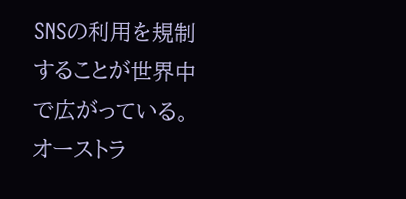SNSの利用を規制することが世界中で広がっている。オーストラ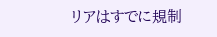リアはすでに規制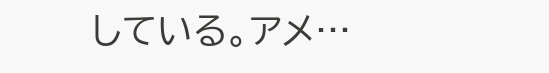している。アメ…